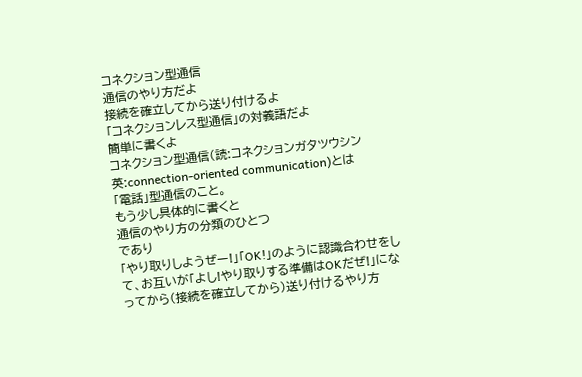コネクション型通信
通信のやり方だよ
接続を確立してから送り付けるよ
「コネクションレス型通信」の対義語だよ
簡単に書くよ
コネクション型通信(読:コネクションガタツウシン 英:connection-oriented communication)とは
「電話」型通信のこと。
もう少し具体的に書くと
通信のやり方の分類のひとつ
であり
「やり取りしようぜー!」「OK!」のように認識合わせをして、お互いが「よし!やり取りする準備はOKだぜ!」になってから(接続を確立してから)送り付けるやり方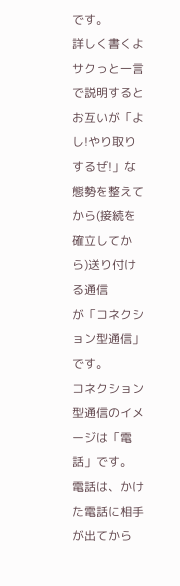です。
詳しく書くよ
サクっと一言で説明すると
お互いが「よし!やり取りするぜ!」な態勢を整えてから(接続を確立してから)送り付ける通信
が「コネクション型通信」です。
コネクション型通信のイメージは「電話」です。
電話は、かけた電話に相手が出てから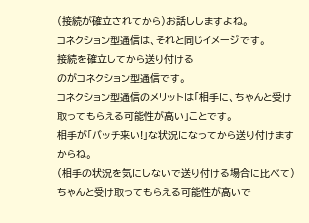(接続が確立されてから)お話ししますよね。
コネクション型通信は、それと同じイメージです。
接続を確立してから送り付ける
のがコネクション型通信です。
コネクション型通信のメリットは「相手に、ちゃんと受け取ってもらえる可能性が高い」ことです。
相手が「バッチ来い!」な状況になってから送り付けますからね。
(相手の状況を気にしないで送り付ける場合に比べて)ちゃんと受け取ってもらえる可能性が高いで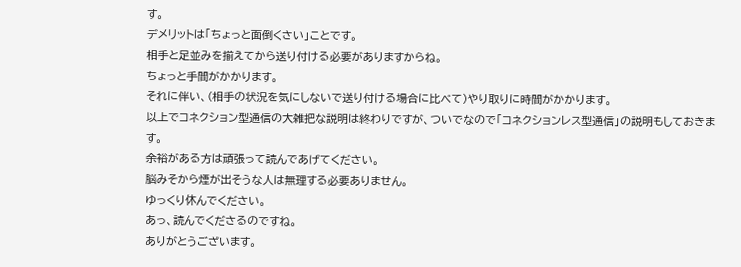す。
デメリットは「ちょっと面倒くさい」ことです。
相手と足並みを揃えてから送り付ける必要がありますからね。
ちょっと手間がかかります。
それに伴い、(相手の状況を気にしないで送り付ける場合に比べて)やり取りに時間がかかります。
以上でコネクション型通信の大雑把な説明は終わりですが、ついでなので「コネクションレス型通信」の説明もしておきます。
余裕がある方は頑張って読んであげてください。
脳みそから煙が出そうな人は無理する必要ありません。
ゆっくり休んでください。
あっ、読んでくださるのですね。
ありがとうございます。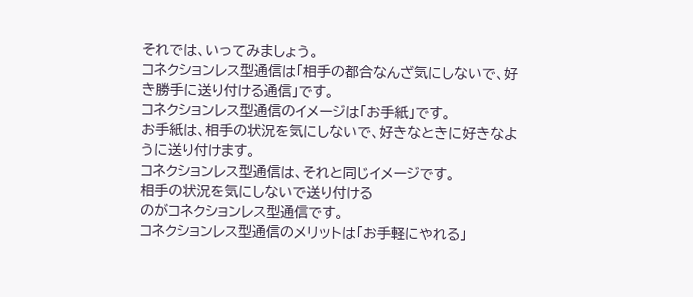それでは、いってみましょう。
コネクションレス型通信は「相手の都合なんざ気にしないで、好き勝手に送り付ける通信」です。
コネクションレス型通信のイメージは「お手紙」です。
お手紙は、相手の状況を気にしないで、好きなときに好きなように送り付けます。
コネクションレス型通信は、それと同じイメージです。
相手の状況を気にしないで送り付ける
のがコネクションレス型通信です。
コネクションレス型通信のメリットは「お手軽にやれる」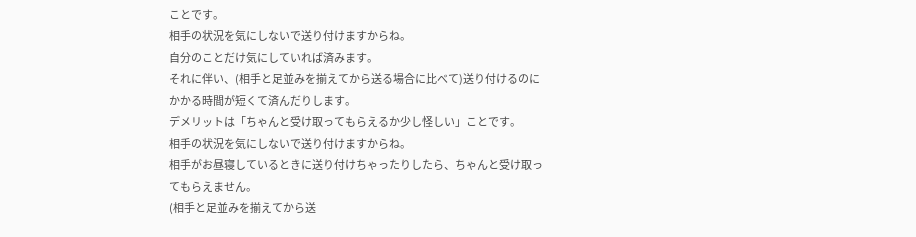ことです。
相手の状況を気にしないで送り付けますからね。
自分のことだけ気にしていれば済みます。
それに伴い、(相手と足並みを揃えてから送る場合に比べて)送り付けるのにかかる時間が短くて済んだりします。
デメリットは「ちゃんと受け取ってもらえるか少し怪しい」ことです。
相手の状況を気にしないで送り付けますからね。
相手がお昼寝しているときに送り付けちゃったりしたら、ちゃんと受け取ってもらえません。
(相手と足並みを揃えてから送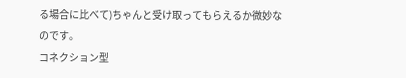る場合に比べて)ちゃんと受け取ってもらえるか微妙なのです。
コネクション型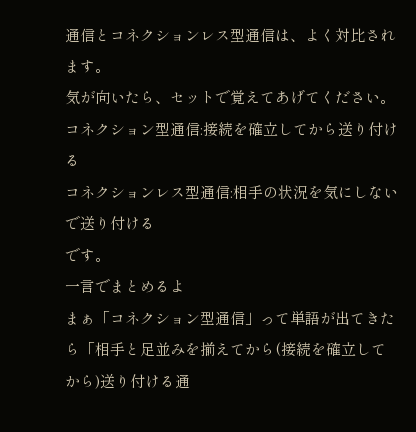通信とコネクションレス型通信は、よく対比されます。
気が向いたら、セットで覚えてあげてください。
コネクション型通信:接続を確立してから送り付ける
コネクションレス型通信:相手の状況を気にしないで送り付ける
です。
一言でまとめるよ
まぁ「コネクション型通信」って単語が出てきたら「相手と足並みを揃えてから(接続を確立してから)送り付ける通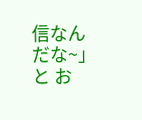信なんだな~」と お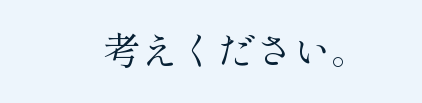考えください。